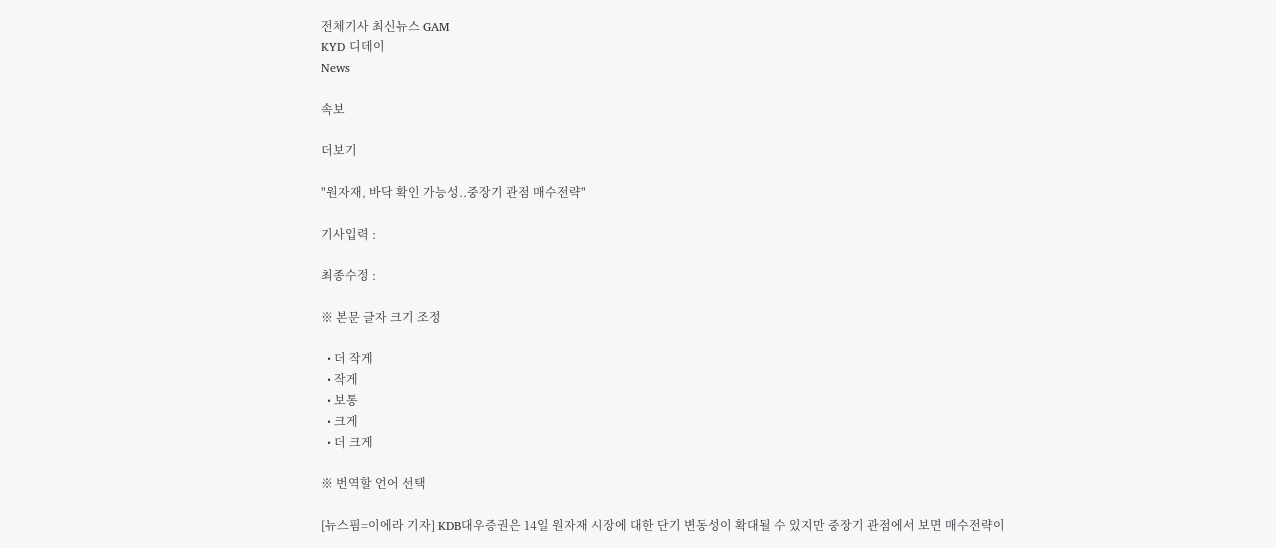전체기사 최신뉴스 GAM
KYD 디데이
News

속보

더보기

"원자재, 바닥 확인 가능성..중장기 관점 매수전략"

기사입력 :

최종수정 :

※ 본문 글자 크기 조정

  • 더 작게
  • 작게
  • 보통
  • 크게
  • 더 크게

※ 번역할 언어 선택

[뉴스핌=이에라 기자] KDB대우증권은 14일 원자재 시장에 대한 단기 변동성이 확대될 수 있지만 중장기 관점에서 보면 매수전략이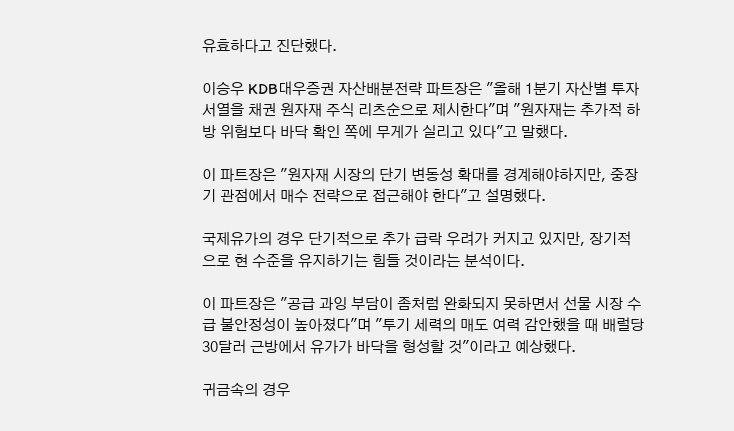유효하다고 진단했다.

이승우 KDB대우증권 자산배분전략 파트장은 "올해 1분기 자산별 투자 서열을 채권 원자재 주식 리츠순으로 제시한다"며 "원자재는 추가적 하방 위험보다 바닥 확인 쪽에 무게가 실리고 있다"고 말했다.

이 파트장은 "원자재 시장의 단기 변동성 확대를 경계해야하지만, 중장기 관점에서 매수 전략으로 접근해야 한다"고 설명했다.

국제유가의 경우 단기적으로 추가 급락 우려가 커지고 있지만, 장기적으로 현 수준을 유지하기는 힘들 것이라는 분석이다.

이 파트장은 "공급 과잉 부담이 좀처럼 완화되지 못하면서 선물 시장 수급 불안정성이 높아졌다"며 "투기 세력의 매도 여력 감안했을 때 배럴당 30달러 근방에서 유가가 바닥을 형성할 것"이라고 예상했다.

귀금속의 경우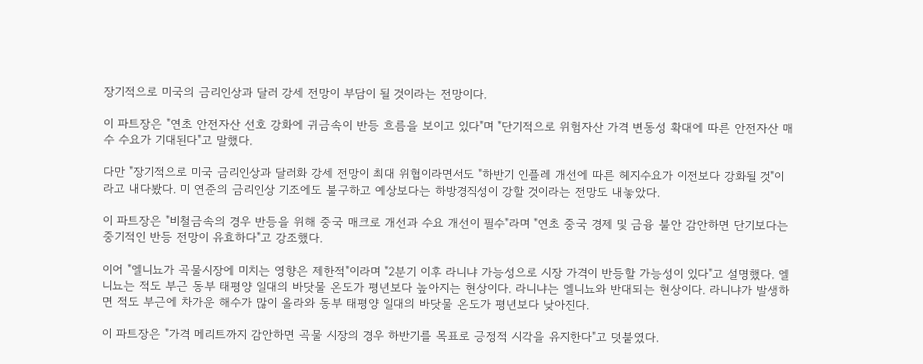장기적으로 미국의 금리인상과 달러 강세 전망이 부담이 될 것이라는 전망이다.

이 파트장은 "연초 안전자산 선호 강화에 귀금속이 반등 흐름을 보이고 있다"며 "단기적으로 위험자산 가격 변동성 확대에 따른 안전자산 매수 수요가 기대된다"고 말했다.

다만 "장기적으로 미국 금리인상과 달러화 강세 전망이 최대 위협이라면서도 "하반기 인플레 개선에 따른 헤지수요가 이전보다 강화될 것"이라고 내다봤다. 미 연준의 금리인상 기조에도 불구하고 예상보다는 하방경직성이 강할 것이라는 전망도 내놓았다.

이 파트장은 "비철금속의 경우 반등을 위해 중국 매크로 개선과 수요 개선이 필수"라며 "연초 중국 경제 및 금융 불안 감안하면 단기보다는 중기적인 반등 전망이 유효하다"고 강조했다.

이어 "엘니뇨가 곡물시장에 미치는 영향은 제한적"이라며 "2분기 이후 라니냐 가능성으로 시장 가격이 반등할 가능성이 있다"고 설명했다. 엘니뇨는 적도 부근 동부 태평양 일대의 바닷물 온도가 평년보다 높아지는 현상이다. 라니냐는 엘니뇨와 반대되는 현상이다. 라니냐가 발생하면 적도 부근에 차가운 해수가 많이 올라와 동부 태평양 일대의 바닷물 온도가 평년보다 낮아진다.

이 파트장은 "가격 메리트까지 감안하면 곡물 시장의 경우 하반기를 목표로 긍정적 시각을 유지한다"고 덧붙였다.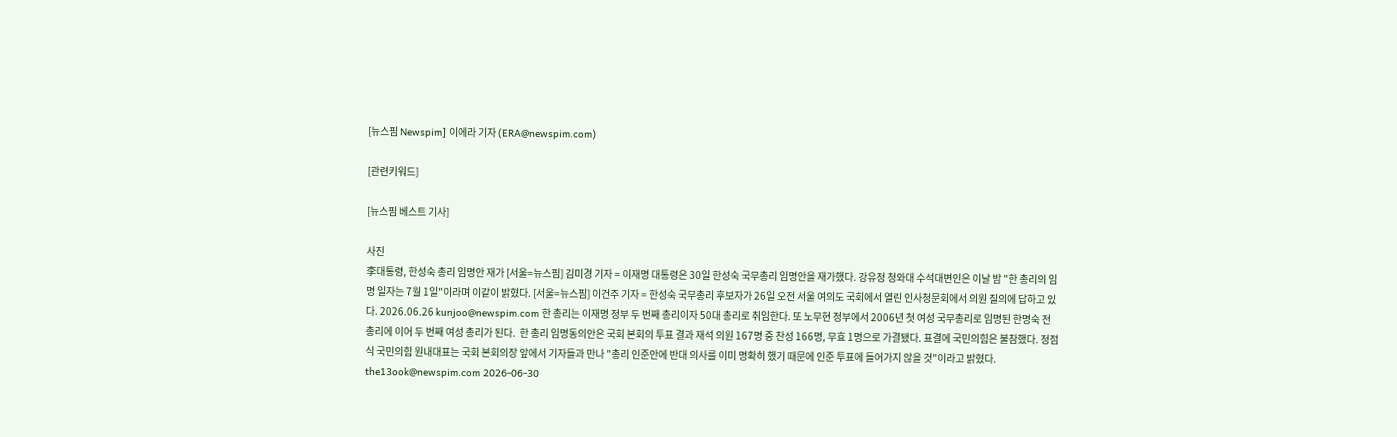[뉴스핌 Newspim] 이에라 기자 (ERA@newspim.com)

[관련키워드]

[뉴스핌 베스트 기사]

사진
李대통령, 한성숙 총리 임명안 재가 [서울=뉴스핌] 김미경 기자 = 이재명 대통령은 30일 한성숙 국무총리 임명안을 재가했다. 강유정 청와대 수석대변인은 이날 밤 "한 총리의 임명 일자는 7월 1일"이라며 이같이 밝혔다. [서울=뉴스핌] 이건주 기자 = 한성숙 국무총리 후보자가 26일 오전 서울 여의도 국회에서 열린 인사청문회에서 의원 질의에 답하고 있다. 2026.06.26 kunjoo@newspim.com 한 총리는 이재명 정부 두 번째 총리이자 50대 총리로 취임한다. 또 노무현 정부에서 2006년 첫 여성 국무총리로 임명된 한명숙 전 총리에 이어 두 번째 여성 총리가 된다.  한 총리 임명동의안은 국회 본회의 투표 결과 재석 의원 167명 중 찬성 166명, 무효 1명으로 가결됐다. 표결에 국민의힘은 불참했다. 정점식 국민의힘 원내대표는 국회 본회의장 앞에서 기자들과 만나 "총리 인준안에 반대 의사를 이미 명확히 했기 때문에 인준 투표에 들어가지 않을 것"이라고 밝혔다. the13ook@newspim.com 2026-06-30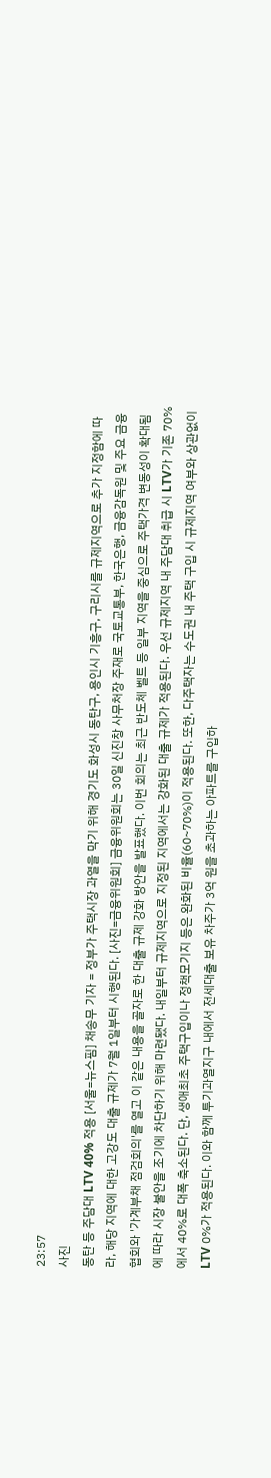23:57
사진
동탄 등 주담대 LTV 40% 적용 [서울=뉴스핌] 채송무 기자 = 정부가 주택시장 과열을 막기 위해 경기도 화성시 동탄구, 용인시 기흥구, 구리시를 규제지역으로 추가 지정함에 따라, 해당 지역에 대한 고강도 대출 규제가 7월 1일부터 시행된다. [사진=금융위원회] 금융위원회는 30일 신진창 사무처장 주재로 국토교통부, 한국은행, 금융감독원 및 주요 금융협회와 '가계부채 점검회의'를 열고 이 같은 내용을 골자로 한 대출 규제 강화 방안을 발표했다. 이번 회의는 최근 반도체 벨트 등 일부 지역을 중심으로 주택가격 변동성이 확대됨에 따라 시장 불안을 조기에 차단하기 위해 마련됐다. 내일부터 규제지역으로 지정된 지역에서는 강화된 대출 규제가 적용된다. 우선 규제지역 내 주담대 취급 시 LTV가 기존 70%에서 40%로 대폭 축소된다. 단, 생애최초 주택구입이나 정책모기지 등은 완화된 비율(60~70%)이 적용된다. 또한, 다주택자는 수도권 내 주택 구입 시 규제지역 여부와 상관없이 LTV 0%가 적용된다. 이와 함께 투기과열지구 내에서 전세대출 보유 차주가 3억 원을 초과하는 아파트를 구입하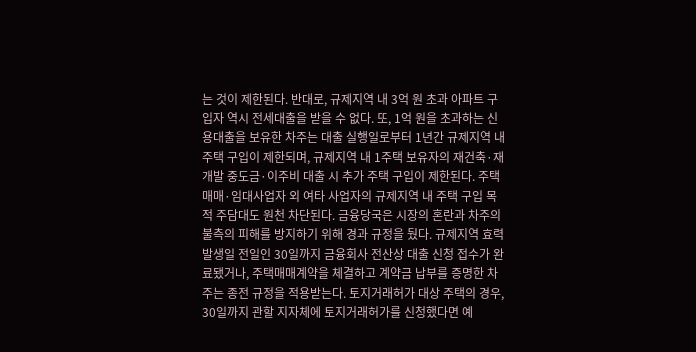는 것이 제한된다. 반대로, 규제지역 내 3억 원 초과 아파트 구입자 역시 전세대출을 받을 수 없다. 또, 1억 원을 초과하는 신용대출을 보유한 차주는 대출 실행일로부터 1년간 규제지역 내 주택 구입이 제한되며, 규제지역 내 1주택 보유자의 재건축·재개발 중도금·이주비 대출 시 추가 주택 구입이 제한된다. 주택 매매·임대사업자 외 여타 사업자의 규제지역 내 주택 구입 목적 주담대도 원천 차단된다. 금융당국은 시장의 혼란과 차주의 불측의 피해를 방지하기 위해 경과 규정을 뒀다. 규제지역 효력 발생일 전일인 30일까지 금융회사 전산상 대출 신청 접수가 완료됐거나, 주택매매계약을 체결하고 계약금 납부를 증명한 차주는 종전 규정을 적용받는다. 토지거래허가 대상 주택의 경우, 30일까지 관할 지자체에 토지거래허가를 신청했다면 예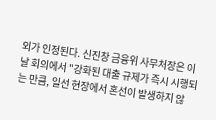외가 인정된다. 신진창 금융위 사무처장은 이날 회의에서 "강화된 대출 규제가 즉시 시행되는 만큼, 일선 현장에서 혼선이 발생하지 않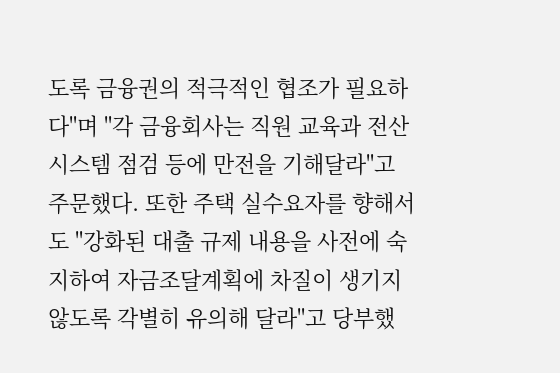도록 금융권의 적극적인 협조가 필요하다"며 "각 금융회사는 직원 교육과 전산 시스템 점검 등에 만전을 기해달라"고 주문했다. 또한 주택 실수요자를 향해서도 "강화된 대출 규제 내용을 사전에 숙지하여 자금조달계획에 차질이 생기지 않도록 각별히 유의해 달라"고 당부했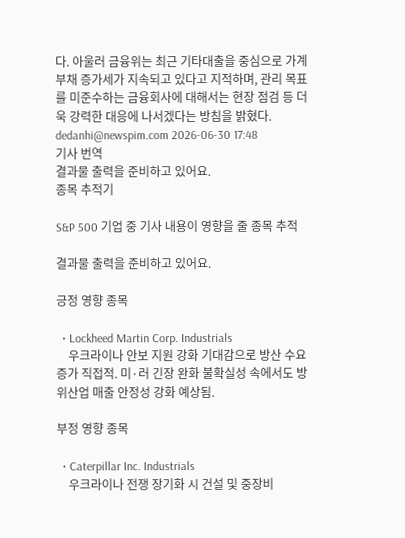다. 아울러 금융위는 최근 기타대출을 중심으로 가계부채 증가세가 지속되고 있다고 지적하며, 관리 목표를 미준수하는 금융회사에 대해서는 현장 점검 등 더욱 강력한 대응에 나서겠다는 방침을 밝혔다. dedanhi@newspim.com 2026-06-30 17:48
기사 번역
결과물 출력을 준비하고 있어요.
종목 추적기

S&P 500 기업 중 기사 내용이 영향을 줄 종목 추적

결과물 출력을 준비하고 있어요.

긍정 영향 종목

  • Lockheed Martin Corp. Industrials
    우크라이나 안보 지원 강화 기대감으로 방산 수요 증가 직접적. 미·러 긴장 완화 불확실성 속에서도 방위산업 매출 안정성 강화 예상됨.

부정 영향 종목

  • Caterpillar Inc. Industrials
    우크라이나 전쟁 장기화 시 건설 및 중장비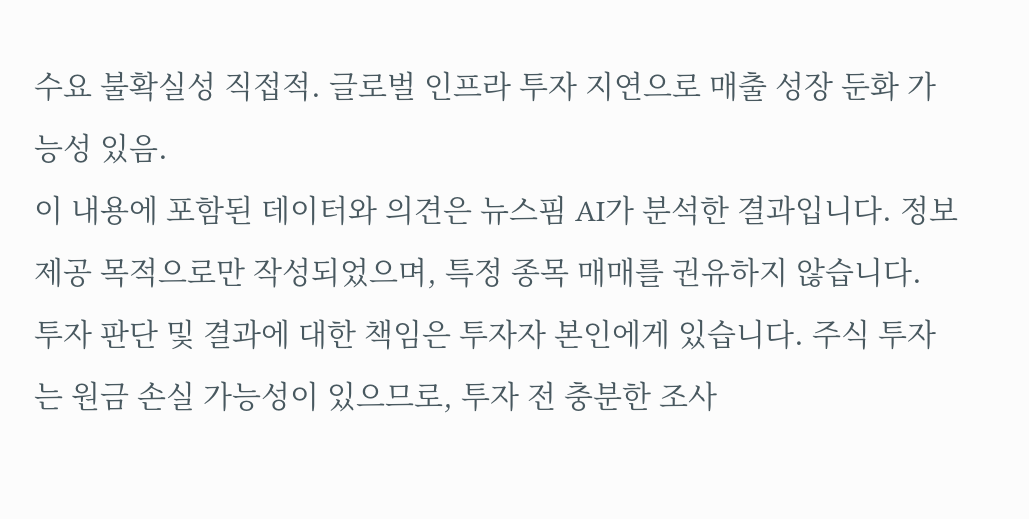수요 불확실성 직접적. 글로벌 인프라 투자 지연으로 매출 성장 둔화 가능성 있음.
이 내용에 포함된 데이터와 의견은 뉴스핌 AI가 분석한 결과입니다. 정보 제공 목적으로만 작성되었으며, 특정 종목 매매를 권유하지 않습니다. 투자 판단 및 결과에 대한 책임은 투자자 본인에게 있습니다. 주식 투자는 원금 손실 가능성이 있으므로, 투자 전 충분한 조사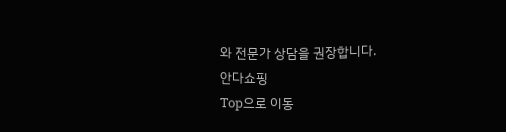와 전문가 상담을 권장합니다.
안다쇼핑
Top으로 이동